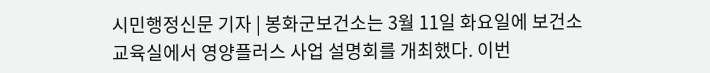시민행정신문 기자 | 봉화군보건소는 3월 11일 화요일에 보건소 교육실에서 영양플러스 사업 설명회를 개최했다. 이번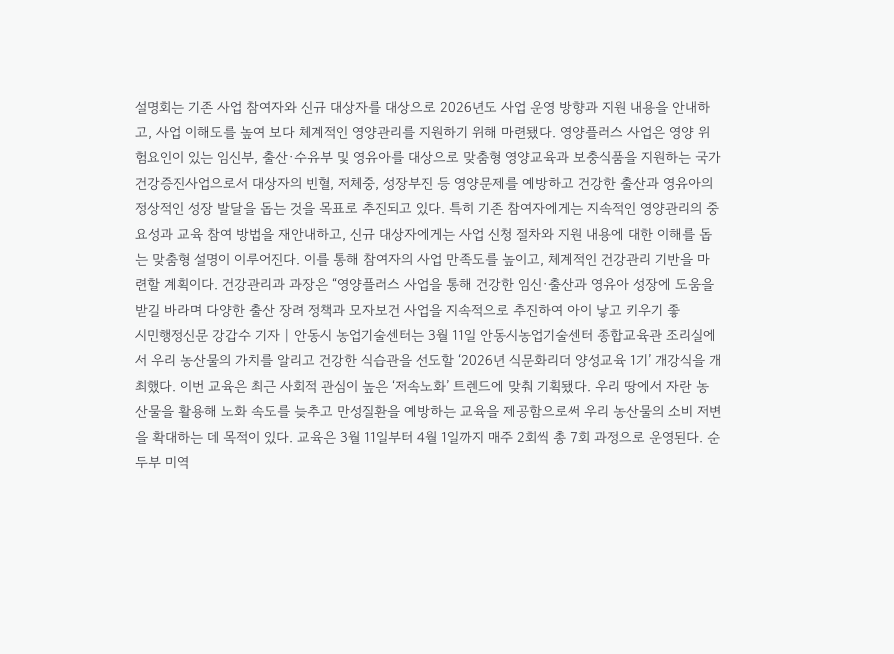설명회는 기존 사업 참여자와 신규 대상자를 대상으로 2026년도 사업 운영 방향과 지원 내용을 안내하고, 사업 이해도를 높여 보다 체계적인 영양관리를 지원하기 위해 마련됐다. 영양플러스 사업은 영양 위험요인이 있는 임신부, 출산·수유부 및 영유아를 대상으로 맞춤형 영양교육과 보충식품을 지원하는 국가 건강증진사업으로서 대상자의 빈혈, 저체중, 성장부진 등 영양문제를 예방하고 건강한 출산과 영유아의 정상적인 성장 발달을 돕는 것을 목표로 추진되고 있다. 특히 기존 참여자에게는 지속적인 영양관리의 중요성과 교육 참여 방법을 재안내하고, 신규 대상자에게는 사업 신청 절차와 지원 내용에 대한 이해를 돕는 맞춤형 설명이 이루어진다. 이를 통해 참여자의 사업 만족도를 높이고, 체계적인 건강관리 기반을 마련할 계획이다. 건강관리과 과장은 “영양플러스 사업을 통해 건강한 임신·출산과 영유아 성장에 도움을 받길 바라며 다양한 출산 장려 정책과 모자보건 사업을 지속적으로 추진하여 아이 낳고 키우기 좋
시민행정신문 강갑수 기자 | 안동시 농업기술센터는 3월 11일 안동시농업기술센터 종합교육관 조리실에서 우리 농산물의 가치를 알리고 건강한 식습관을 선도할 ‘2026년 식문화리더 양성교육 1기’ 개강식을 개최했다. 이번 교육은 최근 사회적 관심이 높은 ‘저속노화’ 트렌드에 맞춰 기획됐다. 우리 땅에서 자란 농산물을 활용해 노화 속도를 늦추고 만성질환을 예방하는 교육을 제공함으로써 우리 농산물의 소비 저변을 확대하는 데 목적이 있다. 교육은 3월 11일부터 4월 1일까지 매주 2회씩 총 7회 과정으로 운영된다. 순두부 미역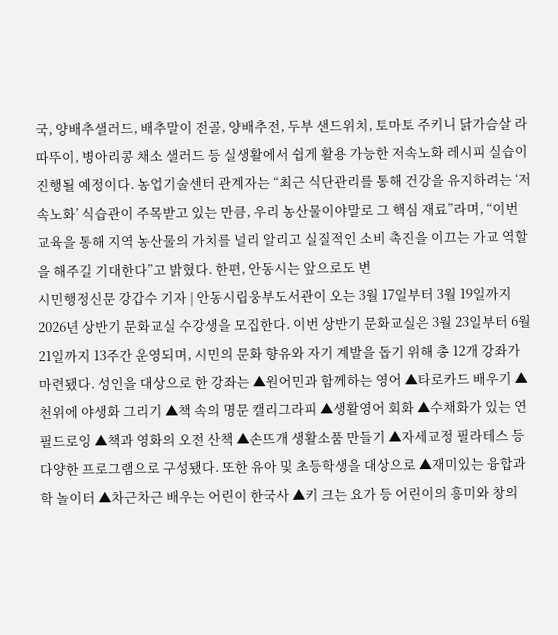국, 양배추샐러드, 배추말이 전골, 양배추전, 두부 샌드위치, 토마토 주키니 닭가슴살 라따뚜이, 병아리콩 채소 샐러드 등 실생활에서 쉽게 활용 가능한 저속노화 레시피 실습이 진행될 예정이다. 농업기술센터 관계자는 “최근 식단관리를 통해 건강을 유지하려는 ‘저속노화’ 식습관이 주목받고 있는 만큼, 우리 농산물이야말로 그 핵심 재료”라며, “이번 교육을 통해 지역 농산물의 가치를 널리 알리고 실질적인 소비 촉진을 이끄는 가교 역할을 해주길 기대한다”고 밝혔다. 한편, 안동시는 앞으로도 변
시민행정신문 강갑수 기자 | 안동시립웅부도서관이 오는 3월 17일부터 3월 19일까지 2026년 상반기 문화교실 수강생을 모집한다. 이번 상반기 문화교실은 3월 23일부터 6월 21일까지 13주간 운영되며, 시민의 문화 향유와 자기 계발을 돕기 위해 총 12개 강좌가 마련됐다. 성인을 대상으로 한 강좌는 ▲원어민과 함께하는 영어 ▲타로카드 배우기 ▲천위에 야생화 그리기 ▲책 속의 명문 캘리그라피 ▲생활영어 회화 ▲수채화가 있는 연필드로잉 ▲책과 영화의 오전 산책 ▲손뜨개 생활소품 만들기 ▲자세교정 필라테스 등 다양한 프로그램으로 구성됐다. 또한 유아 및 초등학생을 대상으로 ▲재미있는 융합과학 놀이터 ▲차근차근 배우는 어린이 한국사 ▲키 크는 요가 등 어린이의 흥미와 창의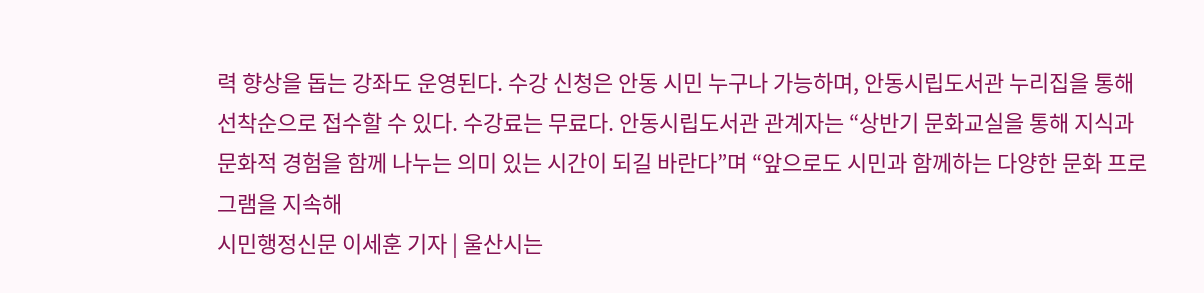력 향상을 돕는 강좌도 운영된다. 수강 신청은 안동 시민 누구나 가능하며, 안동시립도서관 누리집을 통해 선착순으로 접수할 수 있다. 수강료는 무료다. 안동시립도서관 관계자는 “상반기 문화교실을 통해 지식과 문화적 경험을 함께 나누는 의미 있는 시간이 되길 바란다”며 “앞으로도 시민과 함께하는 다양한 문화 프로그램을 지속해
시민행정신문 이세훈 기자 | 울산시는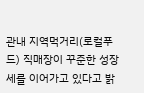관내 지역먹거리(로컬푸드) 직매장이 꾸준한 성장세를 이어가고 있다고 밝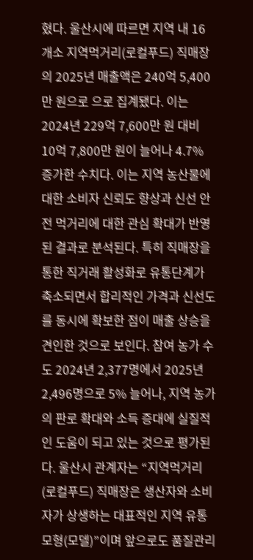혔다. 울산시에 따르면 지역 내 16개소 지역먹거리(로컬푸드) 직매장의 2025년 매출액은 240억 5,400만 원으로 으로 집계됐다. 이는 2024년 229억 7,600만 원 대비 10억 7,800만 원이 늘어나 4.7% 증가한 수치다. 이는 지역 농산물에 대한 소비자 신뢰도 향상과 신선 안전 먹거리에 대한 관심 확대가 반영된 결과로 분석된다. 특히 직매장을 통한 직거래 활성화로 유통단계가 축소되면서 합리적인 가격과 신선도를 동시에 확보한 점이 매출 상승을 견인한 것으로 보인다. 참여 농가 수도 2024년 2,377명에서 2025년 2,496명으로 5% 늘어나, 지역 농가의 판로 확대와 소득 증대에 실질적인 도움이 되고 있는 것으로 평가된다. 울산시 관계자는 “지역먹거리(로컬푸드) 직매장은 생산자와 소비자가 상생하는 대표적인 지역 유통 모형(모델)”이며 앞으로도 품질관리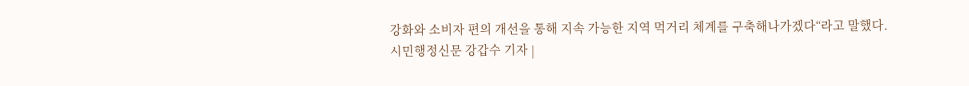강화와 소비자 편의 개선을 통해 지속 가능한 지역 먹거리 체계를 구축해나가겠다“라고 말했다.
시민행정신문 강갑수 기자 |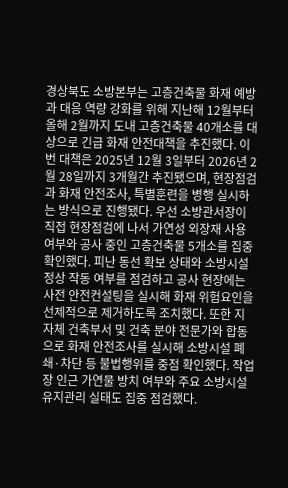경상북도 소방본부는 고층건축물 화재 예방과 대응 역량 강화를 위해 지난해 12월부터 올해 2월까지 도내 고층건축물 40개소를 대상으로 긴급 화재 안전대책을 추진했다. 이번 대책은 2025년 12월 3일부터 2026년 2월 28일까지 3개월간 추진됐으며, 현장점검과 화재 안전조사, 특별훈련을 병행 실시하는 방식으로 진행됐다. 우선 소방관서장이 직접 현장점검에 나서 가연성 외장재 사용 여부와 공사 중인 고층건축물 5개소를 집중 확인했다. 피난 동선 확보 상태와 소방시설 정상 작동 여부를 점검하고 공사 현장에는 사전 안전컨설팅을 실시해 화재 위험요인을 선제적으로 제거하도록 조치했다. 또한 지자체 건축부서 및 건축 분야 전문가와 합동으로 화재 안전조사를 실시해 소방시설 폐쇄·차단 등 불법행위를 중점 확인했다. 작업장 인근 가연물 방치 여부와 주요 소방시설 유지관리 실태도 집중 점검했다.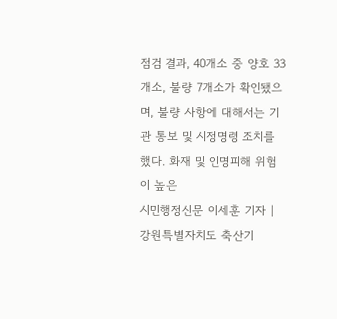점검 결과, 40개소 중 양호 33개소, 불량 7개소가 확인됐으며, 불량 사항에 대해서는 기관 통보 및 시정명령 조치를 했다. 화재 및 인명피해 위험이 높은
시민행정신문 이세훈 기자 | 강원특별자치도 축산기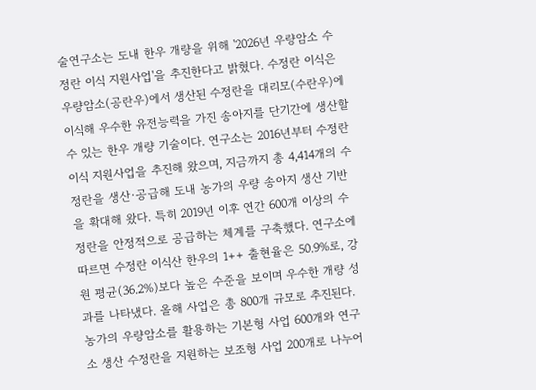술연구소는 도내 한우 개량을 위해 '2026년 우량암소 수정란 이식 지원사업'을 추진한다고 밝혔다. 수정란 이식은 우량암소(공란우)에서 생산된 수정란을 대리모(수란우)에 이식해 우수한 유전능력을 가진 송아지를 단기간에 생산할 수 있는 한우 개량 기술이다. 연구소는 2016년부터 수정란 이식 지원사업을 추진해 왔으며, 지금까지 총 4,414개의 수정란을 생산·공급해 도내 농가의 우량 송아지 생산 기반을 확대해 왔다. 특히 2019년 이후 연간 600개 이상의 수정란을 안정적으로 공급하는 체계를 구축했다. 연구소에 따르면 수정란 이식산 한우의 1++ 출현율은 50.9%로, 강원 평균(36.2%)보다 높은 수준을 보이며 우수한 개량 성과를 나타냈다. 올해 사업은 총 800개 규모로 추진된다. 농가의 우량암소를 활용하는 기본형 사업 600개와 연구소 생산 수정란을 지원하는 보조형 사업 200개로 나누어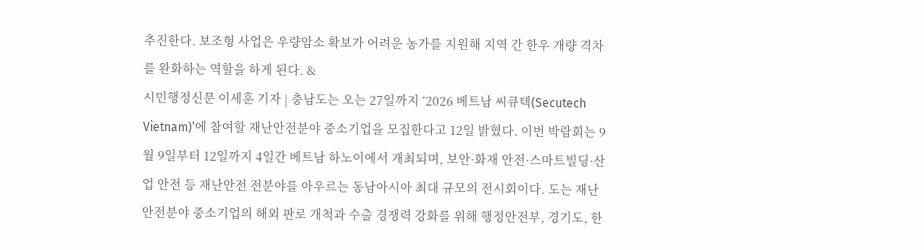추진한다. 보조형 사업은 우량암소 확보가 어려운 농가를 지원해 지역 간 한우 개량 격차를 완화하는 역할을 하게 된다. &
시민행정신문 이세훈 기자 | 충남도는 오는 27일까지 ‘2026 베트남 씨큐텍(Secutech Vietnam)’에 참여할 재난안전분야 중소기업을 모집한다고 12일 밝혔다. 이번 박람회는 9월 9일부터 12일까지 4일간 베트남 하노이에서 개최되며, 보안·화재 안전·스마트빌딩·산업 안전 등 재난안전 전분야를 아우르는 동남아시아 최대 규모의 전시회이다. 도는 재난안전분야 중소기업의 해외 판로 개척과 수출 경쟁력 강화를 위해 행정안전부, 경기도, 한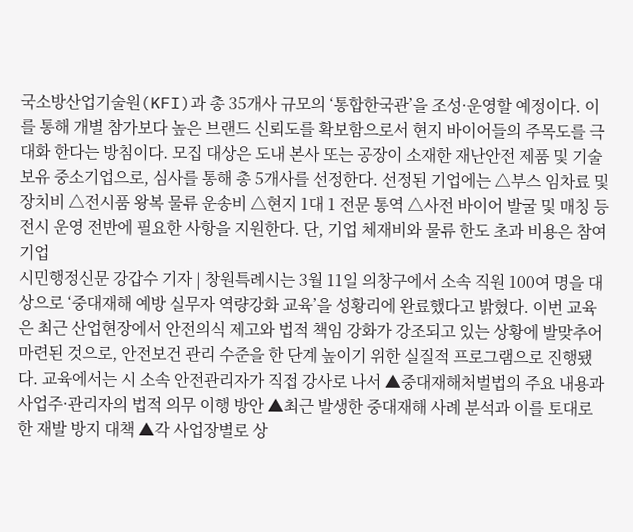국소방산업기술원(KFI)과 총 35개사 규모의 ‘통합한국관’을 조성·운영할 예정이다. 이를 통해 개별 참가보다 높은 브랜드 신뢰도를 확보함으로서 현지 바이어들의 주목도를 극대화 한다는 방침이다. 모집 대상은 도내 본사 또는 공장이 소재한 재난안전 제품 및 기술 보유 중소기업으로, 심사를 통해 총 5개사를 선정한다. 선정된 기업에는 △부스 임차료 및 장치비 △전시품 왕복 물류 운송비 △현지 1대 1 전문 통역 △사전 바이어 발굴 및 매칭 등 전시 운영 전반에 필요한 사항을 지원한다. 단, 기업 체재비와 물류 한도 초과 비용은 참여 기업
시민행정신문 강갑수 기자 | 창원특례시는 3월 11일 의창구에서 소속 직원 100여 명을 대상으로 ‘중대재해 예방 실무자 역량강화 교육’을 성황리에 완료했다고 밝혔다. 이번 교육은 최근 산업현장에서 안전의식 제고와 법적 책임 강화가 강조되고 있는 상황에 발맞추어 마련된 것으로, 안전보건 관리 수준을 한 단계 높이기 위한 실질적 프로그램으로 진행됐다. 교육에서는 시 소속 안전관리자가 직접 강사로 나서 ▲중대재해처벌법의 주요 내용과 사업주·관리자의 법적 의무 이행 방안 ▲최근 발생한 중대재해 사례 분석과 이를 토대로 한 재발 방지 대책 ▲각 사업장별로 상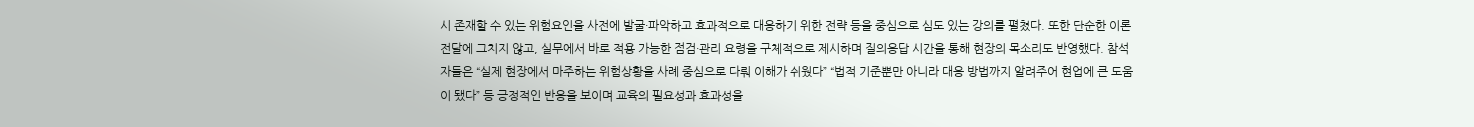시 존재할 수 있는 위험요인을 사전에 발굴·파악하고 효과적으로 대응하기 위한 전략 등을 중심으로 심도 있는 강의를 펼쳤다. 또한 단순한 이론 전달에 그치지 않고, 실무에서 바로 적용 가능한 점검·관리 요령을 구체적으로 제시하며 질의응답 시간을 통해 현장의 목소리도 반영했다. 참석자들은 “실제 현장에서 마주하는 위험상황을 사례 중심으로 다뤄 이해가 쉬웠다” “법적 기준뿐만 아니라 대응 방법까지 알려주어 현업에 큰 도움이 됐다” 등 긍정적인 반응을 보이며 교육의 필요성과 효과성을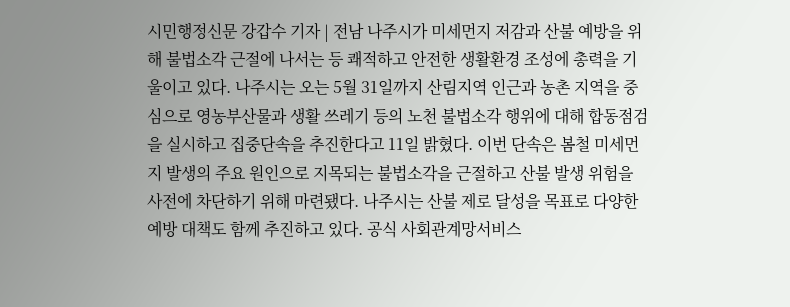시민행정신문 강갑수 기자 | 전남 나주시가 미세먼지 저감과 산불 예방을 위해 불법소각 근절에 나서는 등 쾌적하고 안전한 생활환경 조성에 총력을 기울이고 있다. 나주시는 오는 5월 31일까지 산림지역 인근과 농촌 지역을 중심으로 영농부산물과 생활 쓰레기 등의 노천 불법소각 행위에 대해 합동점검을 실시하고 집중단속을 추진한다고 11일 밝혔다. 이번 단속은 봄철 미세먼지 발생의 주요 원인으로 지목되는 불법소각을 근절하고 산불 발생 위험을 사전에 차단하기 위해 마련됐다. 나주시는 산불 제로 달성을 목표로 다양한 예방 대책도 함께 추진하고 있다. 공식 사회관계망서비스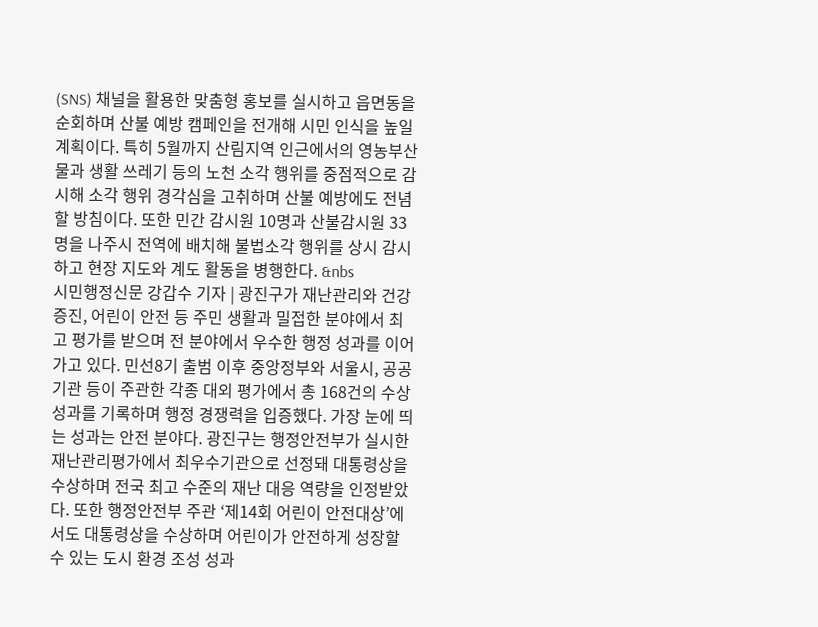(SNS) 채널을 활용한 맞춤형 홍보를 실시하고 읍면동을 순회하며 산불 예방 캠페인을 전개해 시민 인식을 높일 계획이다. 특히 5월까지 산림지역 인근에서의 영농부산물과 생활 쓰레기 등의 노천 소각 행위를 중점적으로 감시해 소각 행위 경각심을 고취하며 산불 예방에도 전념할 방침이다. 또한 민간 감시원 10명과 산불감시원 33명을 나주시 전역에 배치해 불법소각 행위를 상시 감시하고 현장 지도와 계도 활동을 병행한다. &nbs
시민행정신문 강갑수 기자 | 광진구가 재난관리와 건강증진, 어린이 안전 등 주민 생활과 밀접한 분야에서 최고 평가를 받으며 전 분야에서 우수한 행정 성과를 이어가고 있다. 민선8기 출범 이후 중앙정부와 서울시, 공공기관 등이 주관한 각종 대외 평가에서 총 168건의 수상 성과를 기록하며 행정 경쟁력을 입증했다. 가장 눈에 띄는 성과는 안전 분야다. 광진구는 행정안전부가 실시한 재난관리평가에서 최우수기관으로 선정돼 대통령상을 수상하며 전국 최고 수준의 재난 대응 역량을 인정받았다. 또한 행정안전부 주관 ‘제14회 어린이 안전대상’에서도 대통령상을 수상하며 어린이가 안전하게 성장할 수 있는 도시 환경 조성 성과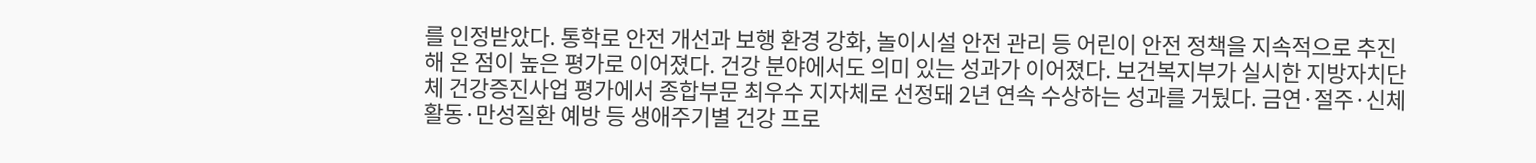를 인정받았다. 통학로 안전 개선과 보행 환경 강화, 놀이시설 안전 관리 등 어린이 안전 정책을 지속적으로 추진해 온 점이 높은 평가로 이어졌다. 건강 분야에서도 의미 있는 성과가 이어졌다. 보건복지부가 실시한 지방자치단체 건강증진사업 평가에서 종합부문 최우수 지자체로 선정돼 2년 연속 수상하는 성과를 거뒀다. 금연·절주·신체활동·만성질환 예방 등 생애주기별 건강 프로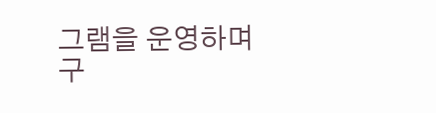그램을 운영하며 구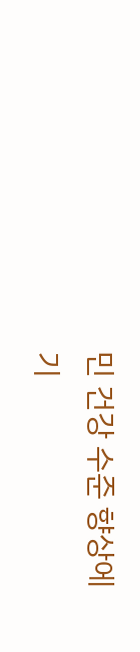민 건강 수준 향상에 기